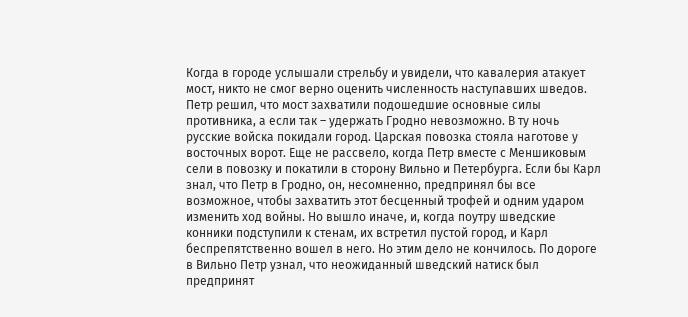Когда в городе услышали стрельбу и увидели, что кавалерия атакует мост, никто не смог верно оценить численность наступавших шведов. Петр решил, что мост захватили подошедшие основные силы противника, а если так – удержать Гродно невозможно. В ту ночь русские войска покидали город. Царская повозка стояла наготове у восточных ворот. Еще не рассвело, когда Петр вместе с Меншиковым сели в повозку и покатили в сторону Вильно и Петербурга. Если бы Карл знал, что Петр в Гродно, он, несомненно, предпринял бы все возможное, чтобы захватить этот бесценный трофей и одним ударом изменить ход войны. Но вышло иначе, и, когда поутру шведские конники подступили к стенам, их встретил пустой город, и Карл беспрепятственно вошел в него. Но этим дело не кончилось. По дороге в Вильно Петр узнал, что неожиданный шведский натиск был предпринят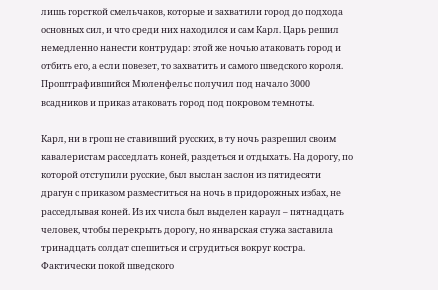лишь горсткой смельчаков, которые и захватили город до подхода основных сил, и что среди них находился и сам Карл. Царь решил немедленно нанести контрудар: этой же ночью атаковать город и отбить его, а если повезет, то захватить и самого шведского короля. Проштрафившийся Мюленфельс получил под начало 3000 всадников и приказ атаковать город под покровом темноты.

Карл, ни в грош не ставивший русских, в ту ночь разрешил своим кавалеристам расседлать коней, раздеться и отдыхать. На дорогу, по которой отступили русские, был выслан заслон из пятидесяти драгун с приказом разместиться на ночь в придорожных избах, не расседлывая коней. Из их числа был выделен караул – пятнадцать человек, чтобы перекрыть дорогу, но январская стужа заставила тринадцать солдат спешиться и сгрудиться вокруг костра. Фактически покой шведского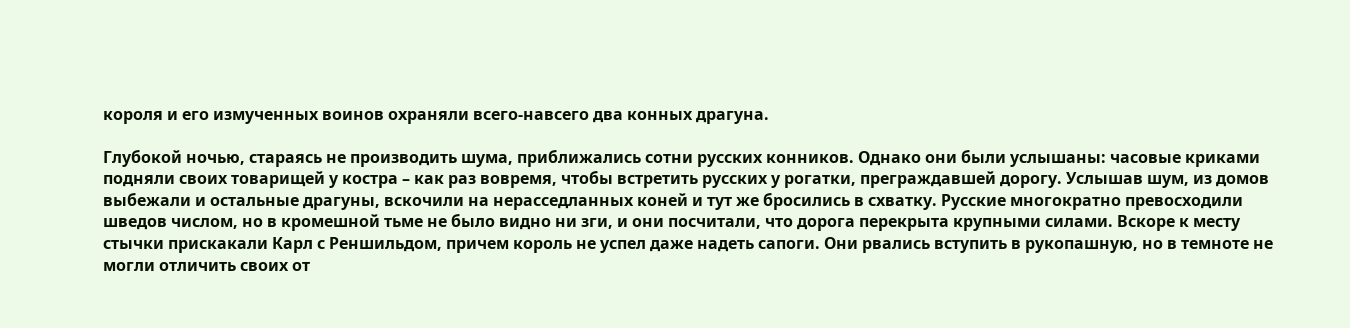короля и его измученных воинов охраняли всего-навсего два конных драгуна.

Глубокой ночью, стараясь не производить шума, приближались сотни русских конников. Однако они были услышаны: часовые криками подняли своих товарищей у костра – как раз вовремя, чтобы встретить русских у рогатки, преграждавшей дорогу. Услышав шум, из домов выбежали и остальные драгуны, вскочили на нерасседланных коней и тут же бросились в схватку. Русские многократно превосходили шведов числом, но в кромешной тьме не было видно ни зги, и они посчитали, что дорога перекрыта крупными силами. Вскоре к месту стычки прискакали Карл с Реншильдом, причем король не успел даже надеть сапоги. Они рвались вступить в рукопашную, но в темноте не могли отличить своих от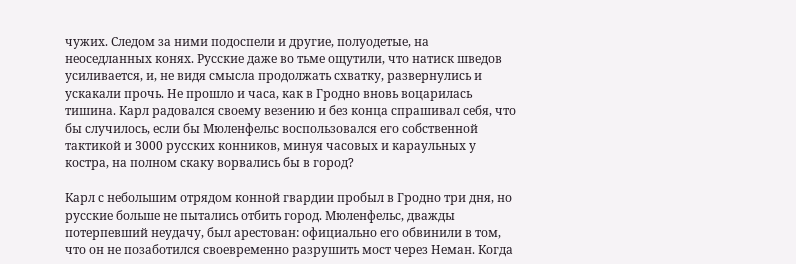чужих. Следом за ними подоспели и другие, полуодетые, на неоседланных конях. Русские даже во тьме ощутили, что натиск шведов усиливается, и, не видя смысла продолжать схватку, развернулись и ускакали прочь. Не прошло и часа, как в Гродно вновь воцарилась тишина. Карл радовался своему везению и без конца спрашивал себя, что бы случилось, если бы Мюленфельс воспользовался его собственной тактикой и 3000 русских конников, минуя часовых и караульных у костра, на полном скаку ворвались бы в город?

Карл с небольшим отрядом конной гвардии пробыл в Гродно три дня, но русские больше не пытались отбить город. Мюленфельс, дважды потерпевший неудачу, был арестован: официально его обвинили в том, что он не позаботился своевременно разрушить мост через Неман. Когда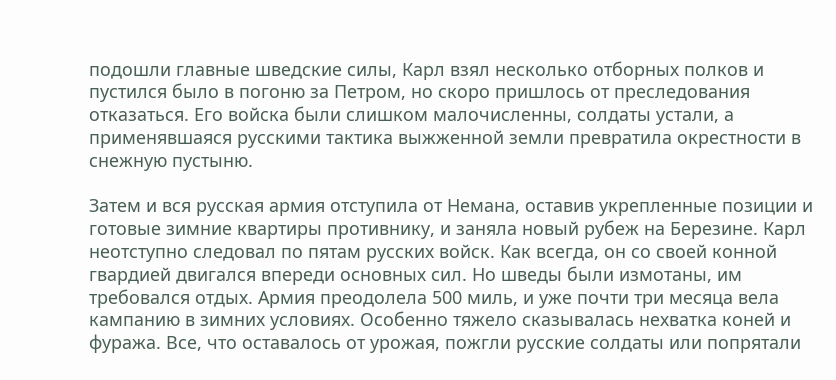подошли главные шведские силы, Карл взял несколько отборных полков и пустился было в погоню за Петром, но скоро пришлось от преследования отказаться. Его войска были слишком малочисленны, солдаты устали, а применявшаяся русскими тактика выжженной земли превратила окрестности в снежную пустыню.

Затем и вся русская армия отступила от Немана, оставив укрепленные позиции и готовые зимние квартиры противнику, и заняла новый рубеж на Березине. Карл неотступно следовал по пятам русских войск. Как всегда, он со своей конной гвардией двигался впереди основных сил. Но шведы были измотаны, им требовался отдых. Армия преодолела 500 миль, и уже почти три месяца вела кампанию в зимних условиях. Особенно тяжело сказывалась нехватка коней и фуража. Все, что оставалось от урожая, пожгли русские солдаты или попрятали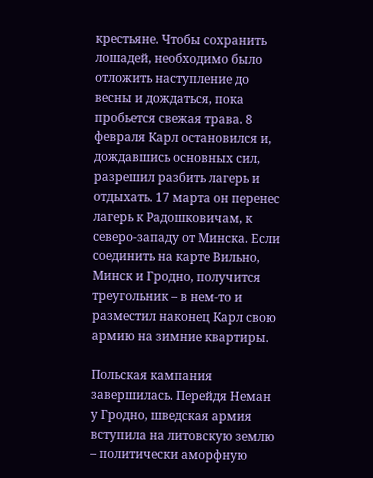крестьяне. Чтобы сохранить лошадей, необходимо было отложить наступление до весны и дождаться, пока пробьется свежая трава. 8 февраля Карл остановился и, дождавшись основных сил, разрешил разбить лагерь и отдыхать. 17 марта он перенес лагерь к Радошковичам, к северо-западу от Минска. Если соединить на карте Вильно, Минск и Гродно, получится треугольник – в нем-то и разместил наконец Карл свою армию на зимние квартиры.

Польская кампания завершилась. Перейдя Неман у Гродно, шведская армия вступила на литовскую землю – политически аморфную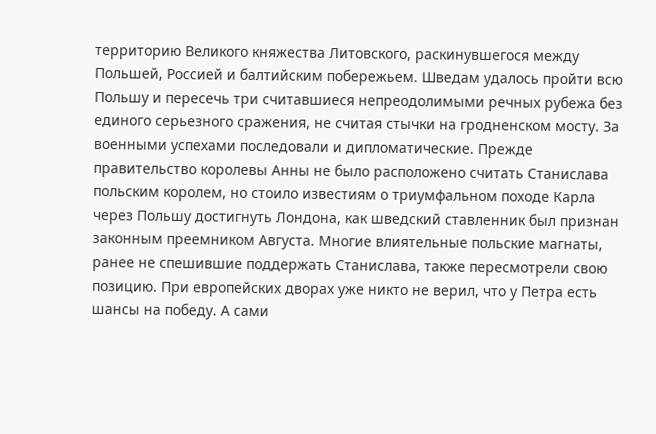территорию Великого княжества Литовского, раскинувшегося между Польшей, Россией и балтийским побережьем. Шведам удалось пройти всю Польшу и пересечь три считавшиеся непреодолимыми речных рубежа без единого серьезного сражения, не считая стычки на гродненском мосту. За военными успехами последовали и дипломатические. Прежде правительство королевы Анны не было расположено считать Станислава польским королем, но стоило известиям о триумфальном походе Карла через Польшу достигнуть Лондона, как шведский ставленник был признан законным преемником Августа. Многие влиятельные польские магнаты, ранее не спешившие поддержать Станислава, также пересмотрели свою позицию. При европейских дворах уже никто не верил, что у Петра есть шансы на победу. А сами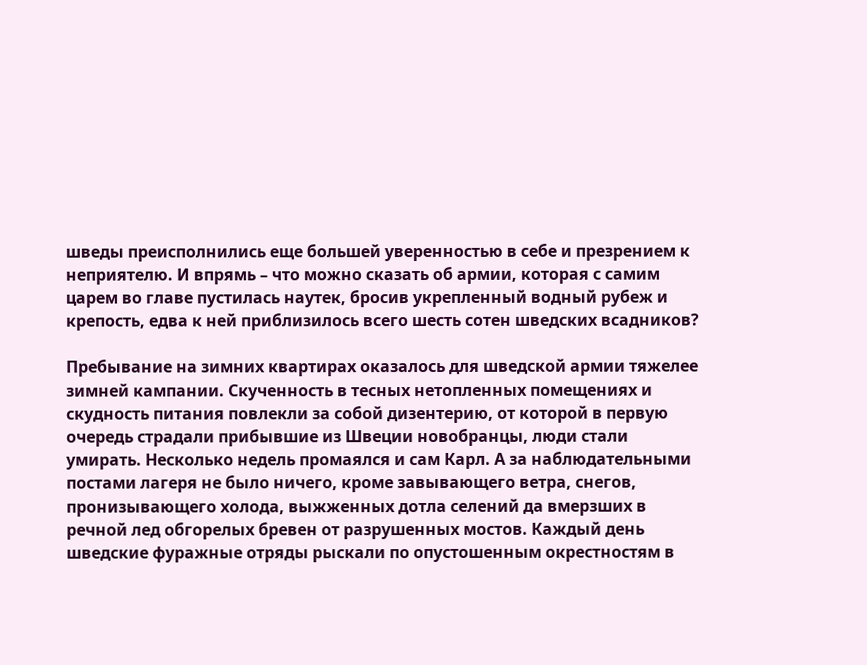шведы преисполнились еще большей уверенностью в себе и презрением к неприятелю. И впрямь – что можно сказать об армии, которая с самим царем во главе пустилась наутек, бросив укрепленный водный рубеж и крепость, едва к ней приблизилось всего шесть сотен шведских всадников?

Пребывание на зимних квартирах оказалось для шведской армии тяжелее зимней кампании. Скученность в тесных нетопленных помещениях и скудность питания повлекли за собой дизентерию, от которой в первую очередь страдали прибывшие из Швеции новобранцы, люди стали умирать. Несколько недель промаялся и сам Карл. А за наблюдательными постами лагеря не было ничего, кроме завывающего ветра, снегов, пронизывающего холода, выжженных дотла селений да вмерзших в речной лед обгорелых бревен от разрушенных мостов. Каждый день шведские фуражные отряды рыскали по опустошенным окрестностям в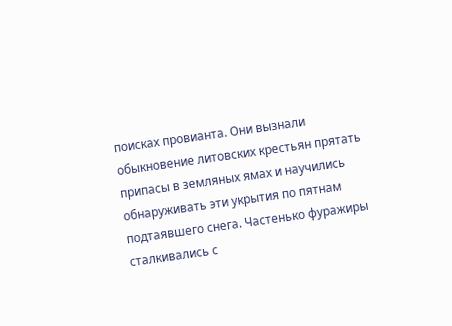поисках провианта. Они вызнали обыкновение литовских крестьян прятать припасы в земляных ямах и научились обнаруживать эти укрытия по пятнам подтаявшего снега. Частенько фуражиры сталкивались с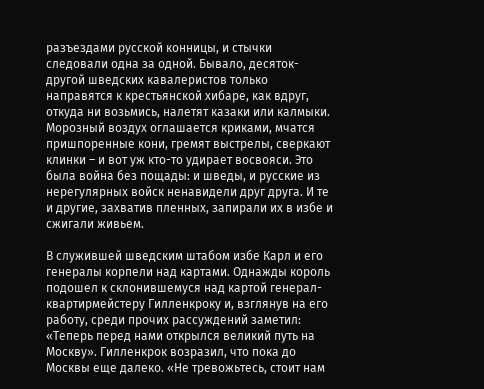разъездами русской конницы, и стычки следовали одна за одной. Бывало, десяток-другой шведских кавалеристов только направятся к крестьянской хибаре, как вдруг, откуда ни возьмись, налетят казаки или калмыки. Морозный воздух оглашается криками, мчатся пришпоренные кони, гремят выстрелы, сверкают клинки – и вот уж кто-то удирает восвояси. Это была война без пощады: и шведы, и русские из нерегулярных войск ненавидели друг друга. И те и другие, захватив пленных, запирали их в избе и сжигали живьем.

В служившей шведским штабом избе Карл и его генералы корпели над картами. Однажды король подошел к склонившемуся над картой генерал-квартирмейстеру Гилленкроку и, взглянув на его работу, среди прочих рассуждений заметил: «Теперь перед нами открылся великий путь на Москву». Гилленкрок возразил, что пока до Москвы еще далеко. «Не тревожьтесь, стоит нам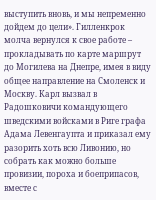выступить вновь, и мы непременно дойдем до цели». Гилленкрок молча вернулся к свое работе – прокладывать по карте маршрут до Могилева на Днепре, имея в виду общее направление на Смоленск и Москву. Карл вызвал в Радошковичи командующего шведскими войсками в Риге графа Адама Левенгаупта и приказал ему разорить хоть всю Ливонию, но собрать как можно больше провизии, пороха и боеприпасов, вместе с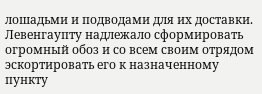лошадьми и подводами для их доставки. Левенгаупту надлежало сформировать огромный обоз и со всем своим отрядом эскортировать его к назначенному пункту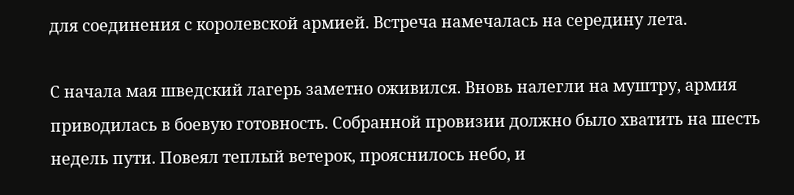для соединения с королевской армией. Встреча намечалась на середину лета.

С начала мая шведский лагерь заметно оживился. Вновь налегли на муштру, армия приводилась в боевую готовность. Собранной провизии должно было хватить на шесть недель пути. Повеял теплый ветерок, прояснилось небо, и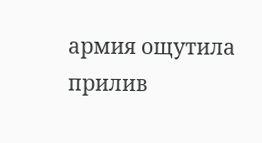армия ощутила прилив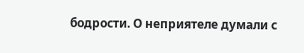бодрости. О неприятеле думали с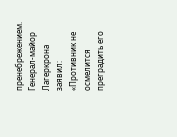пренебрежением. Генерал-майор Лагеркрона заявил: «Противник не осмелится преградить его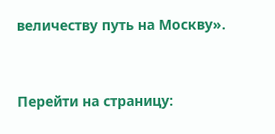величеству путь на Москву».


Перейти на страницу: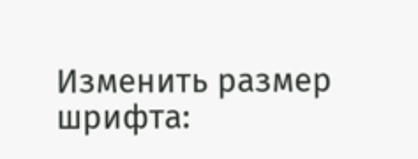Изменить размер шрифта: